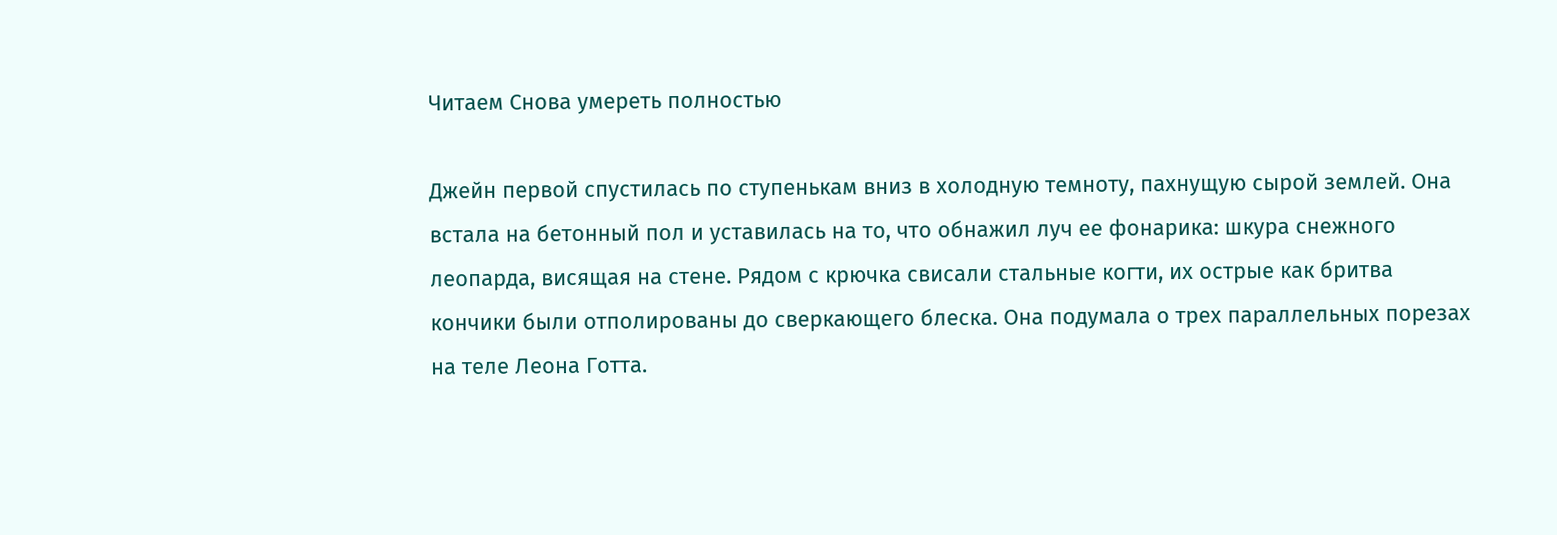Читаем Снова умереть полностью

Джейн первой спустилась по ступенькам вниз в холодную темноту, пахнущую сырой землей. Она встала на бетонный пол и уставилась на то, что обнажил луч ее фонарика: шкура снежного леопарда, висящая на стене. Рядом с крючка свисали стальные когти, их острые как бритва кончики были отполированы до сверкающего блеска. Она подумала о трех параллельных порезах на теле Леона Готта.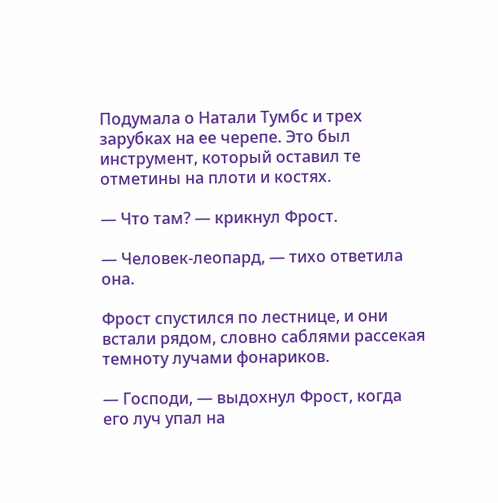Подумала о Натали Тумбс и трех зарубках на ее черепе. Это был инструмент, который оставил те отметины на плоти и костях.

— Что там? — крикнул Фрост.

— Человек-леопард, — тихо ответила она.

Фрост спустился по лестнице, и они встали рядом, словно саблями рассекая темноту лучами фонариков.

— Господи, — выдохнул Фрост, когда его луч упал на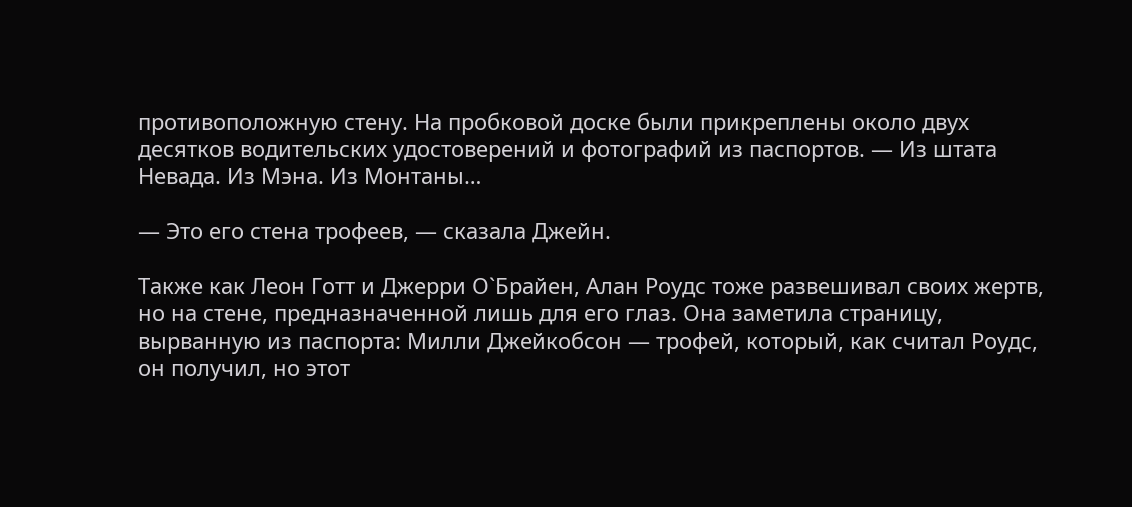противоположную стену. На пробковой доске были прикреплены около двух десятков водительских удостоверений и фотографий из паспортов. — Из штата Невада. Из Мэна. Из Монтаны…

— Это его стена трофеев, — сказала Джейн.

Также как Леон Готт и Джерри О`Брайен, Алан Роудс тоже развешивал своих жертв, но на стене, предназначенной лишь для его глаз. Она заметила страницу, вырванную из паспорта: Милли Джейкобсон — трофей, который, как считал Роудс, он получил, но этот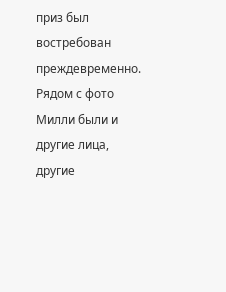приз был востребован преждевременно. Рядом с фото Милли были и другие лица, другие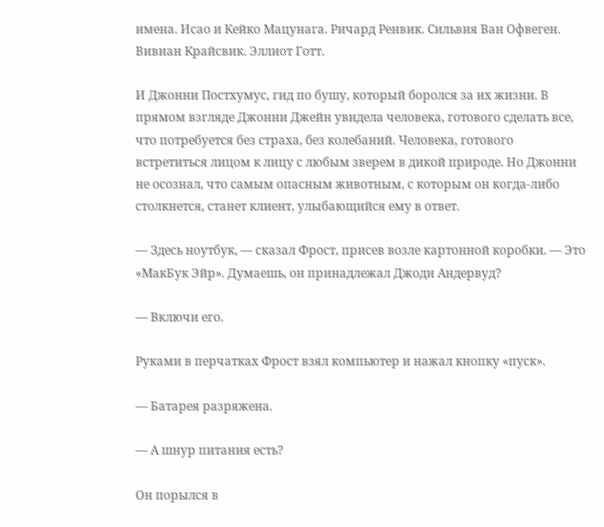имена. Исао и Кейко Мацунага. Ричард Ренвик. Сильвия Ван Офвеген. Вивиан Крайсвик. Эллиот Готт.

И Джонни Постхумус, гид по бушу, который боролся за их жизни. В прямом взгляде Джонни Джейн увидела человека, готового сделать все, что потребуется без страха, без колебаний. Человека, готового встретиться лицом к лицу с любым зверем в дикой природе. Но Джонни не осознал, что самым опасным животным, с которым он когда-либо столкнется, станет клиент, улыбающийся ему в ответ.

— Здесь ноутбук, — сказал Фрост, присев возле картонной коробки. — Это «МакБук Эйр». Думаешь, он принадлежал Джоди Андервуд?

— Включи его.

Руками в перчатках Фрост взял компьютер и нажал кнопку «пуск».

— Батарея разряжена.

— А шнур питания есть?

Он порылся в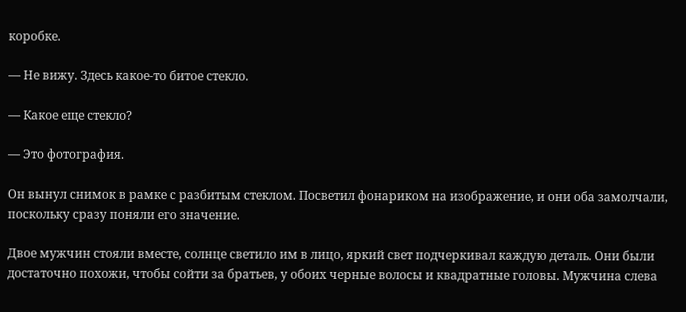коробке.

— Не вижу. Здесь какое-то битое стекло.

— Какое еще стекло?

— Это фотография.

Он вынул снимок в рамке с разбитым стеклом. Посветил фонариком на изображение, и они оба замолчали, поскольку сразу поняли его значение.

Двое мужчин стояли вместе, солнце светило им в лицо, яркий свет подчеркивал каждую деталь. Они были достаточно похожи, чтобы сойти за братьев, у обоих черные волосы и квадратные головы. Мужчина слева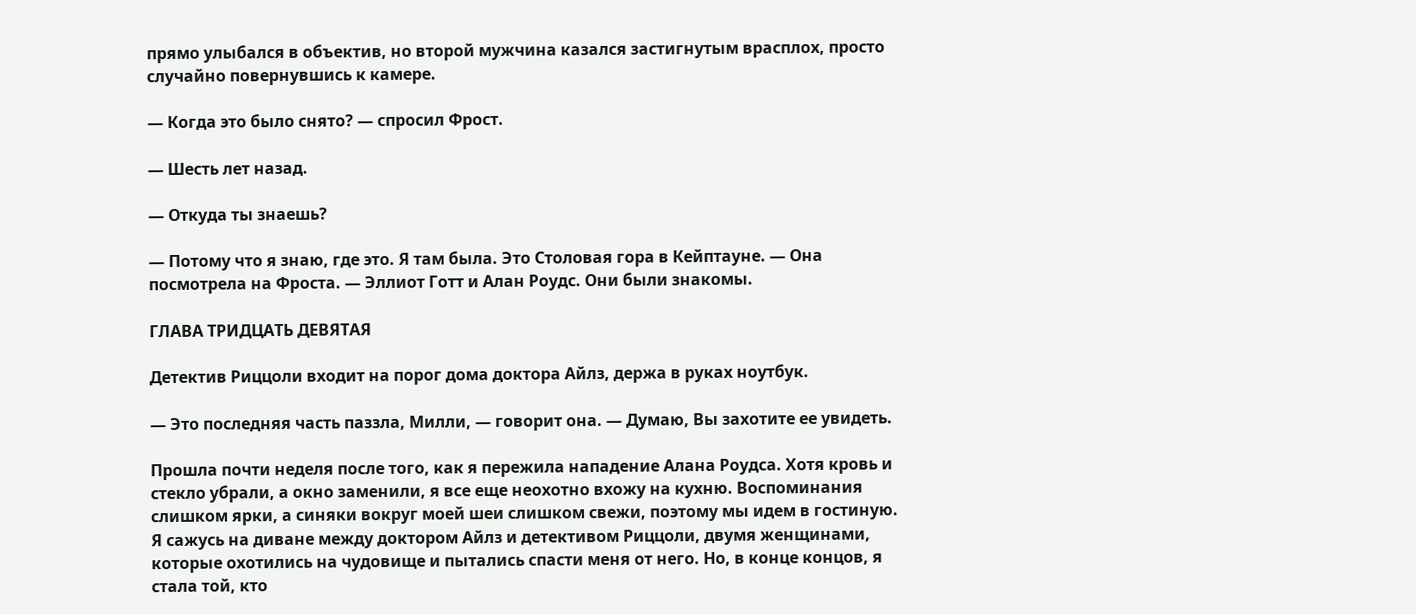прямо улыбался в объектив, но второй мужчина казался застигнутым врасплох, просто случайно повернувшись к камере.

— Когда это было снято? — спросил Фрост.

— Шесть лет назад.

— Откуда ты знаешь?

— Потому что я знаю, где это. Я там была. Это Столовая гора в Кейптауне. — Она посмотрела на Фроста. — Эллиот Готт и Алан Роудс. Они были знакомы.

ГЛАВА ТРИДЦАТЬ ДЕВЯТАЯ

Детектив Риццоли входит на порог дома доктора Айлз, держа в руках ноутбук.

— Это последняя часть паззла, Милли, — говорит она. — Думаю, Вы захотите ее увидеть.

Прошла почти неделя после того, как я пережила нападение Алана Роудса. Хотя кровь и стекло убрали, а окно заменили, я все еще неохотно вхожу на кухню. Воспоминания слишком ярки, а синяки вокруг моей шеи слишком свежи, поэтому мы идем в гостиную. Я сажусь на диване между доктором Айлз и детективом Риццоли, двумя женщинами, которые охотились на чудовище и пытались спасти меня от него. Но, в конце концов, я стала той, кто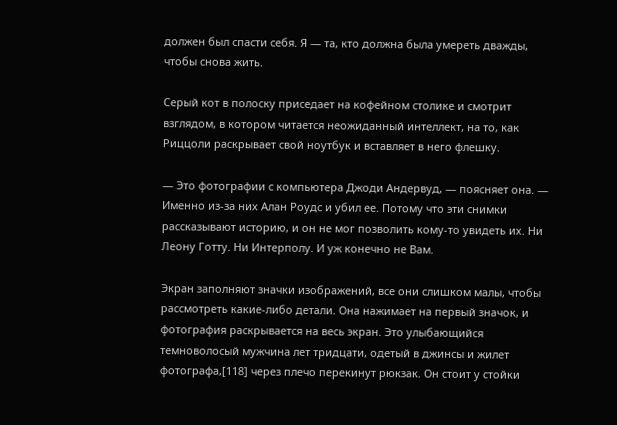должен был спасти себя. Я — та, кто должна была умереть дважды, чтобы снова жить.

Серый кот в полоску приседает на кофейном столике и смотрит взглядом, в котором читается неожиданный интеллект, на то, как Риццоли раскрывает свой ноутбук и вставляет в него флешку.

— Это фотографии с компьютера Джоди Андервуд, — поясняет она. — Именно из-за них Алан Роудс и убил ее. Потому что эти снимки рассказывают историю, и он не мог позволить кому-то увидеть их. Ни Леону Готту. Ни Интерполу. И уж конечно не Вам.

Экран заполняют значки изображений, все они слишком малы, чтобы рассмотреть какие-либо детали. Она нажимает на первый значок, и фотография раскрывается на весь экран. Это улыбающийся темноволосый мужчина лет тридцати, одетый в джинсы и жилет фотографа,[118] через плечо перекинут рюкзак. Он стоит у стойки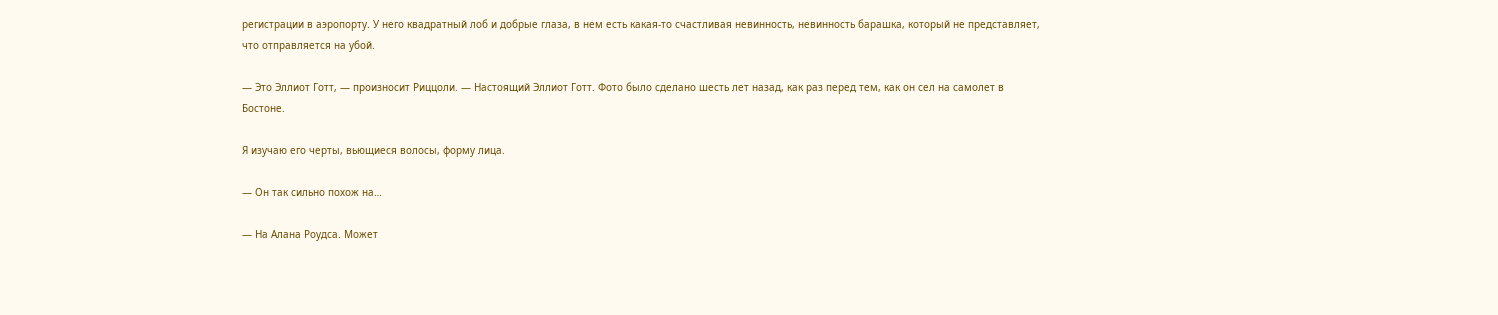регистрации в аэропорту. У него квадратный лоб и добрые глаза, в нем есть какая-то счастливая невинность, невинность барашка, который не представляет, что отправляется на убой.

— Это Эллиот Готт, — произносит Риццоли. — Настоящий Эллиот Готт. Фото было сделано шесть лет назад, как раз перед тем, как он сел на самолет в Бостоне.

Я изучаю его черты, вьющиеся волосы, форму лица.

— Он так сильно похож на…

— На Алана Роудса. Может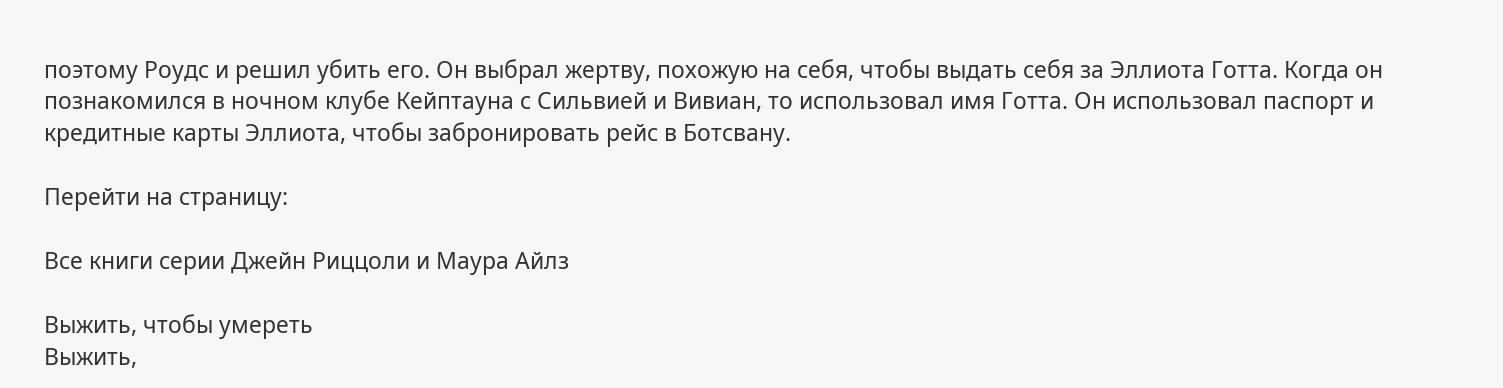поэтому Роудс и решил убить его. Он выбрал жертву, похожую на себя, чтобы выдать себя за Эллиота Готта. Когда он познакомился в ночном клубе Кейптауна с Сильвией и Вивиан, то использовал имя Готта. Он использовал паспорт и кредитные карты Эллиота, чтобы забронировать рейс в Ботсвану.

Перейти на страницу:

Все книги серии Джейн Риццоли и Маура Айлз

Выжить, чтобы умереть
Выжить,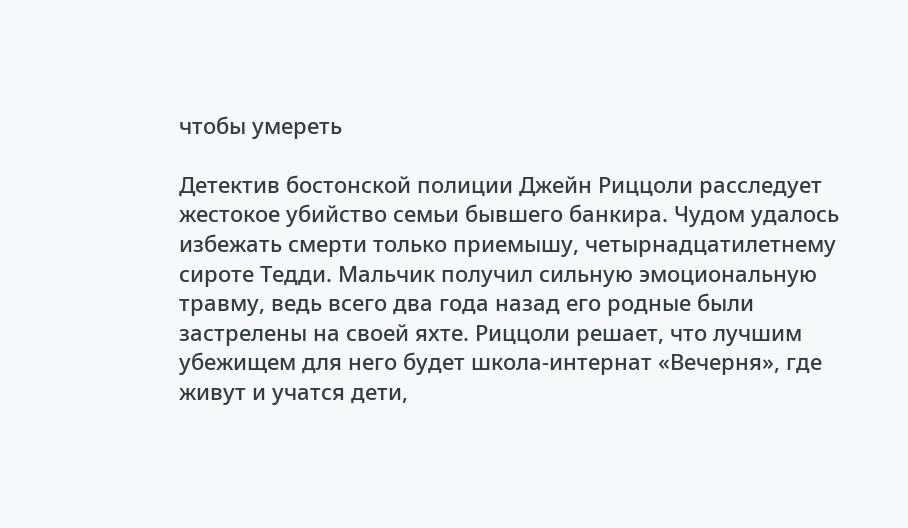чтобы умереть

Детектив бостонской полиции Джейн Риццоли расследует жестокое убийство семьи бывшего банкира. Чудом удалось избежать смерти только приемышу, четырнадцатилетнему сироте Тедди. Мальчик получил сильную эмоциональную травму, ведь всего два года назад его родные были застрелены на своей яхте. Риццоли решает, что лучшим убежищем для него будет школа-интернат «Вечерня», где живут и учатся дети,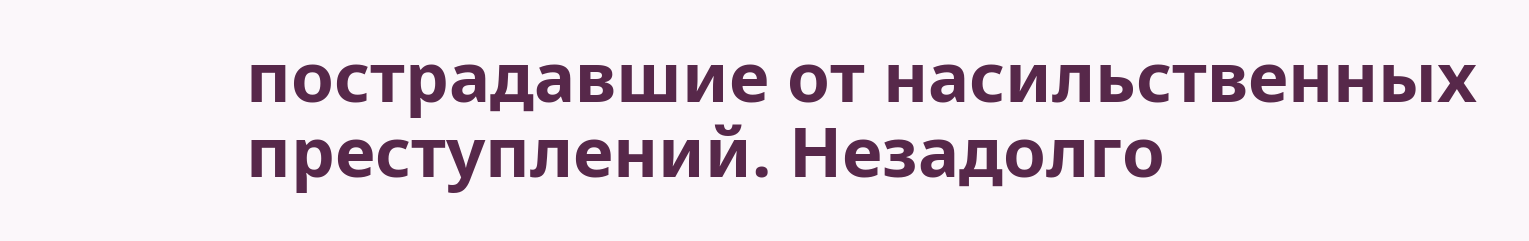пострадавшие от насильственных преступлений. Незадолго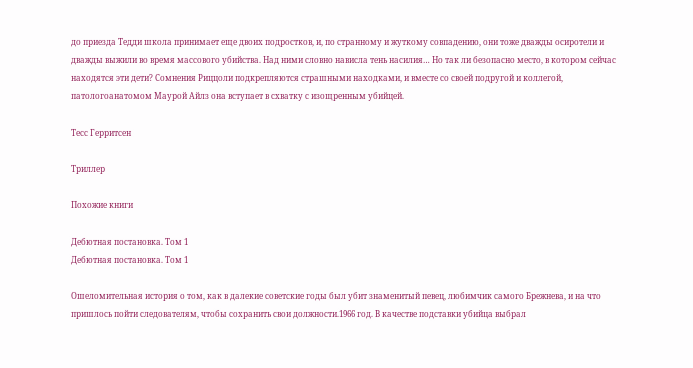до приезда Тедди школа принимает еще двоих подростков, и, по странному и жуткому совпадению, они тоже дважды осиротели и дважды выжили во время массового убийства. Над ними словно нависла тень насилия… Но так ли безопасно место, в котором сейчас находятся эти дети? Сомнения Риццоли подкрепляются страшными находками, и вместе со своей подругой и коллегой, патологоанатомом Маурой Айлз она вступает в схватку с изощренным убийцей.

Тесс Герритсен

Триллер

Похожие книги

Дебютная постановка. Том 1
Дебютная постановка. Том 1

Ошеломительная история о том, как в далекие советские годы был убит знаменитый певец, любимчик самого Брежнева, и на что пришлось пойти следователям, чтобы сохранить свои должности.1966 год. В качестве подставки убийца выбрал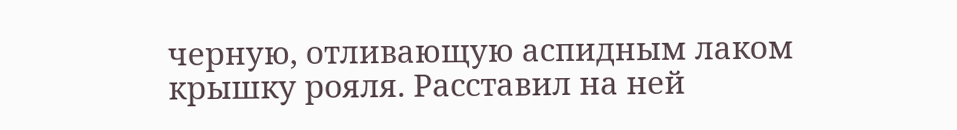черную, отливающую аспидным лаком крышку рояля. Расставил на ней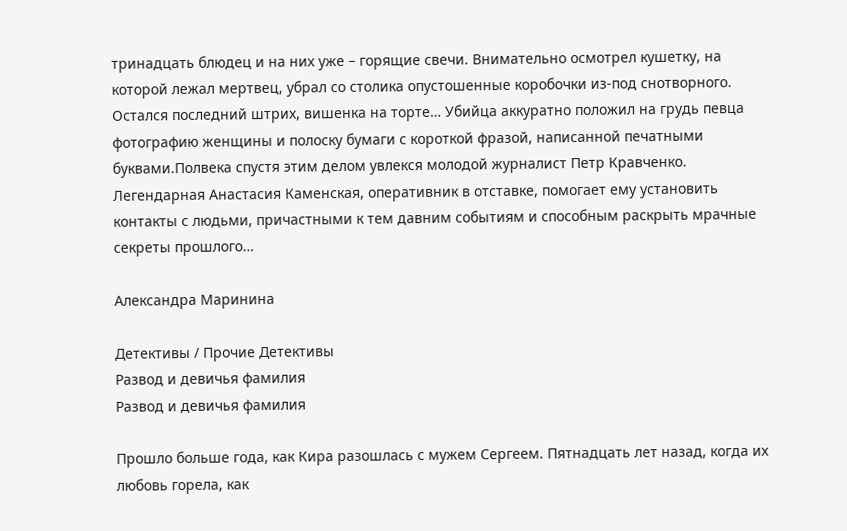тринадцать блюдец и на них уже – горящие свечи. Внимательно осмотрел кушетку, на которой лежал мертвец, убрал со столика опустошенные коробочки из-под снотворного. Остался последний штрих, вишенка на торте… Убийца аккуратно положил на грудь певца фотографию женщины и полоску бумаги с короткой фразой, написанной печатными буквами.Полвека спустя этим делом увлекся молодой журналист Петр Кравченко. Легендарная Анастасия Каменская, оперативник в отставке, помогает ему установить контакты с людьми, причастными к тем давним событиям и способным раскрыть мрачные секреты прошлого…

Александра Маринина

Детективы / Прочие Детективы
Развод и девичья фамилия
Развод и девичья фамилия

Прошло больше года, как Кира разошлась с мужем Сергеем. Пятнадцать лет назад, когда их любовь горела, как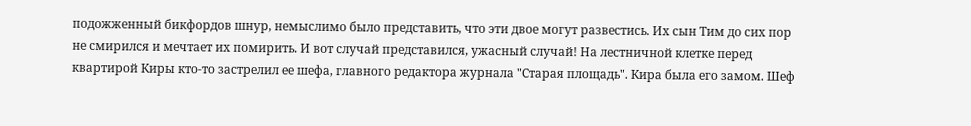подожженный бикфордов шнур, немыслимо было представить, что эти двое могут развестись. Их сын Тим до сих пор не смирился и мечтает их помирить. И вот случай представился, ужасный случай! На лестничной клетке перед квартирой Киры кто-то застрелил ее шефа, главного редактора журнала "Старая площадь". Кира была его замом. Шеф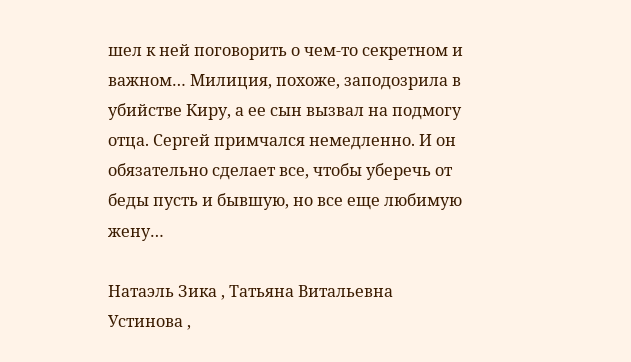шел к ней поговорить о чем-то секретном и важном… Милиция, похоже, заподозрила в убийстве Киру, а ее сын вызвал на подмогу отца. Сергей примчался немедленно. И он обязательно сделает все, чтобы уберечь от беды пусть и бывшую, но все еще любимую жену…

Натаэль Зика , Татьяна Витальевна Устинова ,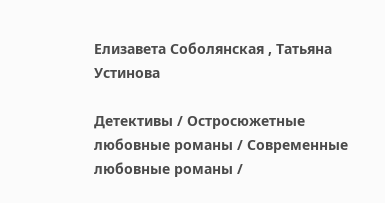Елизавета Соболянская , Татьяна Устинова

Детективы / Остросюжетные любовные романы / Современные любовные романы /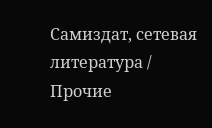Самиздат, сетевая литература / Прочие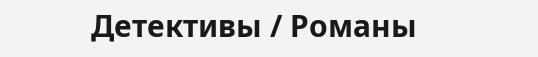Детективы / Романы